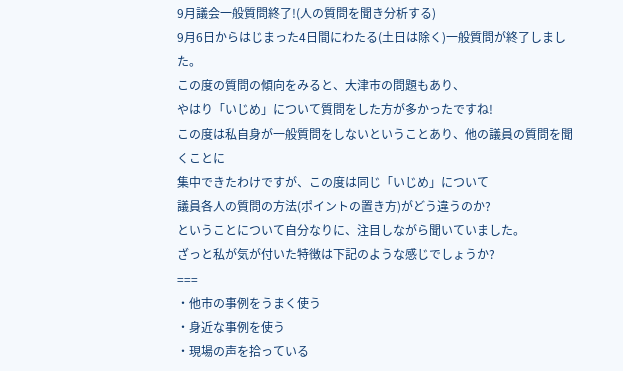9月議会一般質問終了!(人の質問を聞き分析する)
9月6日からはじまった4日間にわたる(土日は除く)一般質問が終了しました。
この度の質問の傾向をみると、大津市の問題もあり、
やはり「いじめ」について質問をした方が多かったですね!
この度は私自身が一般質問をしないということあり、他の議員の質問を聞くことに
集中できたわけですが、この度は同じ「いじめ」について
議員各人の質問の方法(ポイントの置き方)がどう違うのか?
ということについて自分なりに、注目しながら聞いていました。
ざっと私が気が付いた特徴は下記のような感じでしょうか?
===
・他市の事例をうまく使う
・身近な事例を使う
・現場の声を拾っている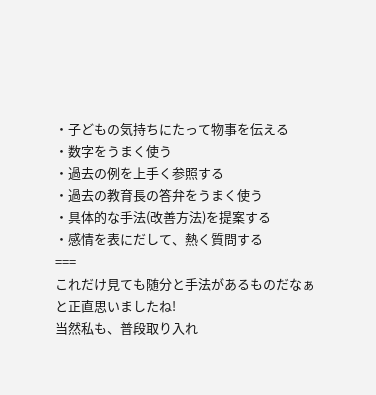・子どもの気持ちにたって物事を伝える
・数字をうまく使う
・過去の例を上手く参照する
・過去の教育長の答弁をうまく使う
・具体的な手法(改善方法)を提案する
・感情を表にだして、熱く質問する
===
これだけ見ても随分と手法があるものだなぁと正直思いましたね!
当然私も、普段取り入れ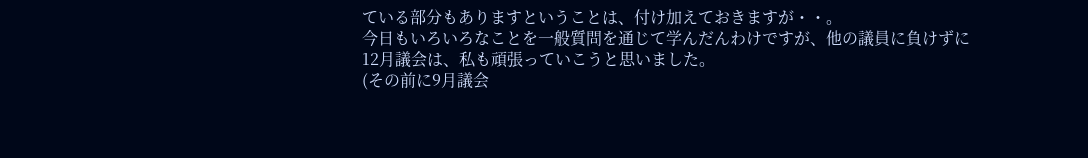ている部分もありますということは、付け加えておきますが・・。
今日もいろいろなことを一般質問を通じて学んだんわけですが、他の議員に負けずに
12月議会は、私も頑張っていこうと思いました。
(その前に9月議会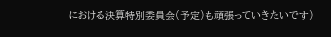における決算特別委員会(予定)も頑張っていきたいです)